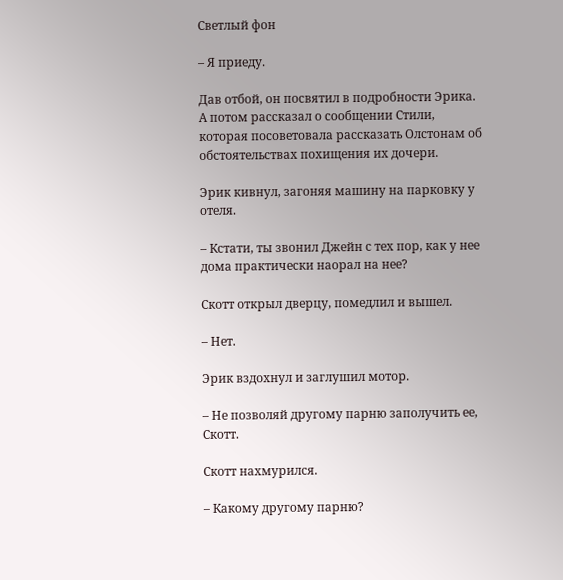Светлый фон

– Я приеду.

Дав отбой, он посвятил в подробности Эрика. А потом рассказал о сообщении Стили, которая посоветовала рассказать Олстонам об обстоятельствах похищения их дочери.

Эрик кивнул, загоняя машину на парковку у отеля.

– Кстати, ты звонил Джейн с тех пор, как у нее дома практически наорал на нее?

Скотт открыл дверцу, помедлил и вышел.

– Нет.

Эрик вздохнул и заглушил мотор.

– Не позволяй другому парню заполучить ее, Скотт.

Скотт нахмурился.

– Какому другому парню?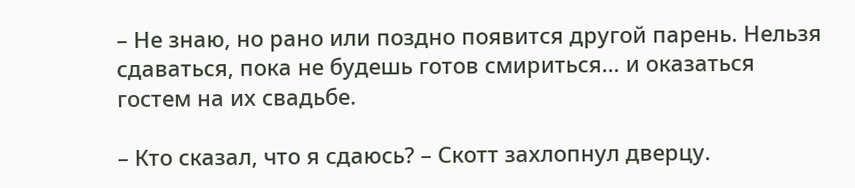– Не знаю, но рано или поздно появится другой парень. Нельзя сдаваться, пока не будешь готов смириться… и оказаться гостем на их свадьбе.

– Кто сказал, что я сдаюсь? – Скотт захлопнул дверцу.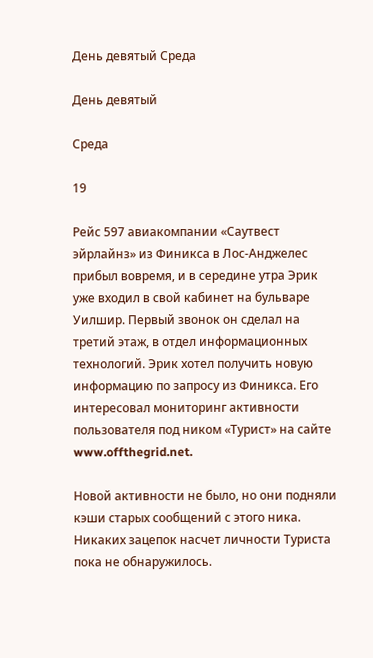День девятый Среда

День девятый

Среда

19

Рейс 597 авиакомпании «Саутвест эйрлайнз» из Финикса в Лос-Анджелес прибыл вовремя, и в середине утра Эрик уже входил в свой кабинет на бульваре Уилшир. Первый звонок он сделал на третий этаж, в отдел информационных технологий. Эрик хотел получить новую информацию по запросу из Финикса. Его интересовал мониторинг активности пользователя под ником «Турист» на сайте www.offthegrid.net.

Новой активности не было, но они подняли кэши старых сообщений с этого ника. Никаких зацепок насчет личности Туриста пока не обнаружилось.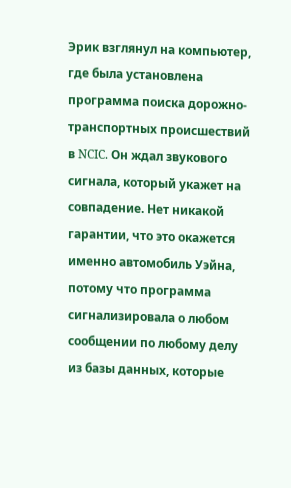Эрик взглянул на компьютер, где была установлена программа поиска дорожно-транспортных происшествий в NCIC. Он ждал звукового сигнала, который укажет на совпадение. Нет никакой гарантии, что это окажется именно автомобиль Уэйна, потому что программа сигнализировала о любом сообщении по любому делу из базы данных, которые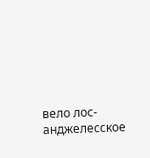вело лос-анджелесское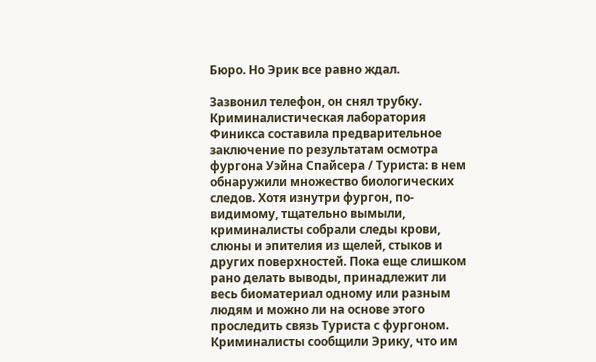Бюро. Но Эрик все равно ждал.

Зазвонил телефон, он снял трубку. Криминалистическая лаборатория Финикса составила предварительное заключение по результатам осмотра фургона Уэйна Спайсера / Туриста: в нем обнаружили множество биологических следов. Хотя изнутри фургон, по-видимому, тщательно вымыли, криминалисты собрали следы крови, слюны и эпителия из щелей, стыков и других поверхностей. Пока еще слишком рано делать выводы, принадлежит ли весь биоматериал одному или разным людям и можно ли на основе этого проследить связь Туриста с фургоном. Криминалисты сообщили Эрику, что им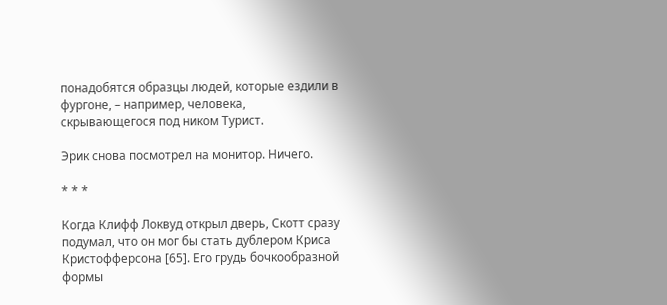понадобятся образцы людей, которые ездили в фургоне, – например, человека, скрывающегося под ником Турист.

Эрик снова посмотрел на монитор. Ничего.

* * *

Когда Клифф Локвуд открыл дверь, Скотт сразу подумал, что он мог бы стать дублером Криса Кристофферсона [65]. Его грудь бочкообразной формы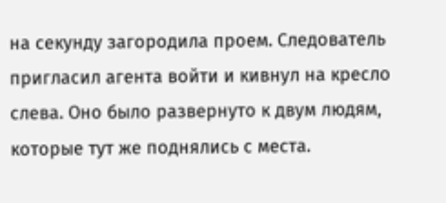на секунду загородила проем. Следователь пригласил агента войти и кивнул на кресло слева. Оно было развернуто к двум людям, которые тут же поднялись с места.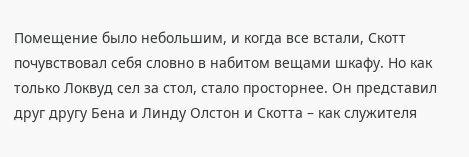Помещение было небольшим, и когда все встали, Скотт почувствовал себя словно в набитом вещами шкафу. Но как только Локвуд сел за стол, стало просторнее. Он представил друг другу Бена и Линду Олстон и Скотта – как служителя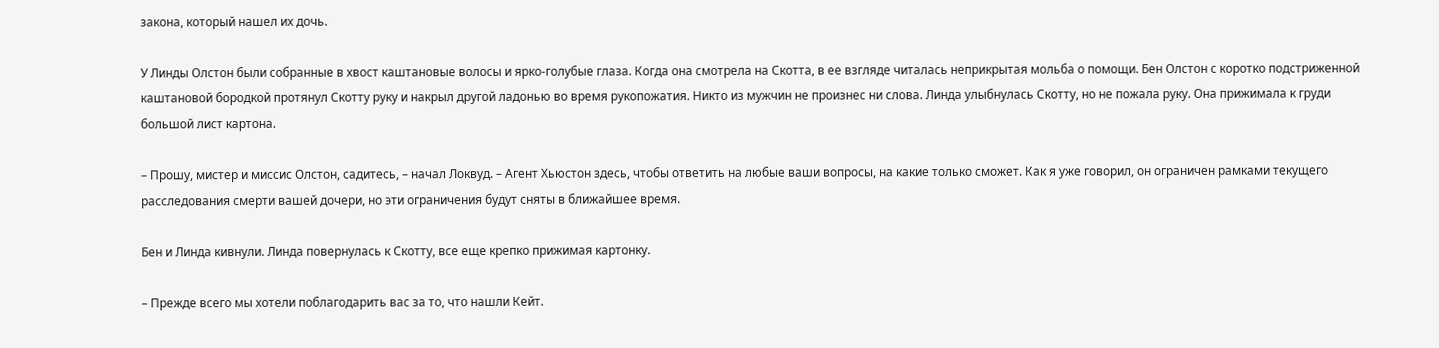закона, который нашел их дочь.

У Линды Олстон были собранные в хвост каштановые волосы и ярко-голубые глаза. Когда она смотрела на Скотта, в ее взгляде читалась неприкрытая мольба о помощи. Бен Олстон с коротко подстриженной каштановой бородкой протянул Скотту руку и накрыл другой ладонью во время рукопожатия. Никто из мужчин не произнес ни слова. Линда улыбнулась Скотту, но не пожала руку. Она прижимала к груди большой лист картона.

– Прошу, мистер и миссис Олстон, садитесь, – начал Локвуд. – Агент Хьюстон здесь, чтобы ответить на любые ваши вопросы, на какие только сможет. Как я уже говорил, он ограничен рамками текущего расследования смерти вашей дочери, но эти ограничения будут сняты в ближайшее время.

Бен и Линда кивнули. Линда повернулась к Скотту, все еще крепко прижимая картонку.

– Прежде всего мы хотели поблагодарить вас за то, что нашли Кейт.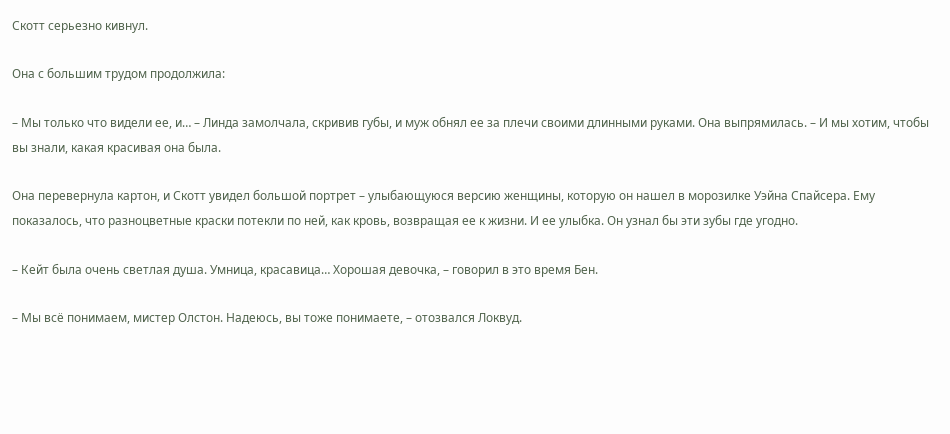Скотт серьезно кивнул.

Она с большим трудом продолжила:

– Мы только что видели ее, и… – Линда замолчала, скривив губы, и муж обнял ее за плечи своими длинными руками. Она выпрямилась. – И мы хотим, чтобы вы знали, какая красивая она была.

Она перевернула картон, и Скотт увидел большой портрет – улыбающуюся версию женщины, которую он нашел в морозилке Уэйна Спайсера. Ему показалось, что разноцветные краски потекли по ней, как кровь, возвращая ее к жизни. И ее улыбка. Он узнал бы эти зубы где угодно.

– Кейт была очень светлая душа. Умница, красавица… Хорошая девочка, – говорил в это время Бен.

– Мы всё понимаем, мистер Олстон. Надеюсь, вы тоже понимаете, – отозвался Локвуд.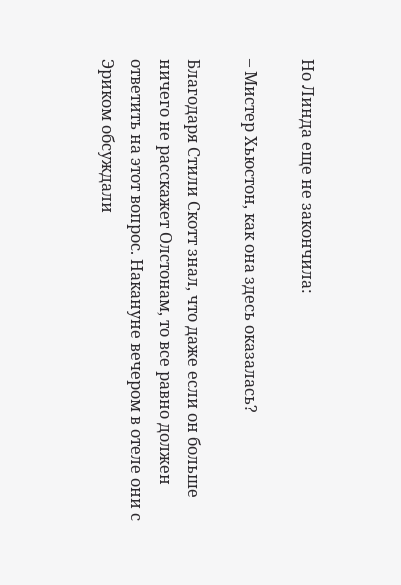Но Линда еще не закончила:

– Мистер Хьюстон, как она здесь оказалась?

Благодаря Стили Скотт знал, что даже если он больше ничего не расскажет Олстонам, то все равно должен ответить на этот вопрос. Накануне вечером в отеле они с Эриком обсуждали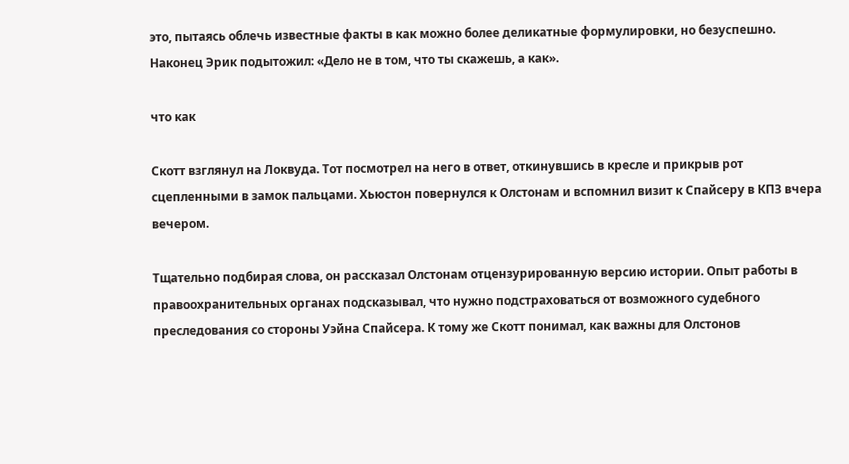это, пытаясь облечь известные факты в как можно более деликатные формулировки, но безуспешно. Наконец Эрик подытожил: «Дело не в том, что ты скажешь, а как».

что как

Скотт взглянул на Локвуда. Тот посмотрел на него в ответ, откинувшись в кресле и прикрыв рот сцепленными в замок пальцами. Хьюстон повернулся к Олстонам и вспомнил визит к Спайсеру в КПЗ вчера вечером.

Тщательно подбирая слова, он рассказал Олстонам отцензурированную версию истории. Опыт работы в правоохранительных органах подсказывал, что нужно подстраховаться от возможного судебного преследования со стороны Уэйна Спайсера. К тому же Скотт понимал, как важны для Олстонов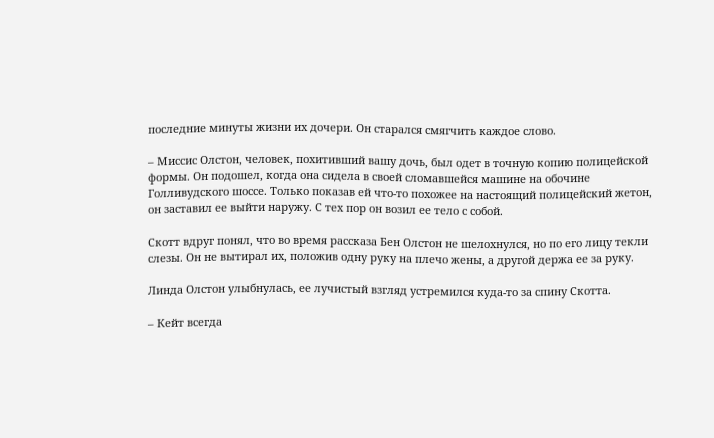последние минуты жизни их дочери. Он старался смягчить каждое слово.

– Миссис Олстон, человек, похитивший вашу дочь, был одет в точную копию полицейской формы. Он подошел, когда она сидела в своей сломавшейся машине на обочине Голливудского шоссе. Только показав ей что-то похожее на настоящий полицейский жетон, он заставил ее выйти наружу. С тех пор он возил ее тело с собой.

Скотт вдруг понял, что во время рассказа Бен Олстон не шелохнулся, но по его лицу текли слезы. Он не вытирал их, положив одну руку на плечо жены, а другой держа ее за руку.

Линда Олстон улыбнулась, ее лучистый взгляд устремился куда-то за спину Скотта.

– Кейт всегда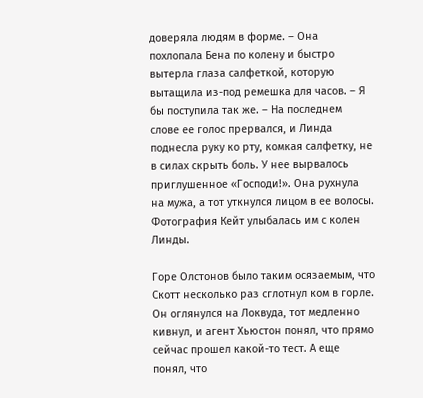доверяла людям в форме. – Она похлопала Бена по колену и быстро вытерла глаза салфеткой, которую вытащила из-под ремешка для часов. – Я бы поступила так же. – На последнем слове ее голос прервался, и Линда поднесла руку ко рту, комкая салфетку, не в силах скрыть боль. У нее вырвалось приглушенное «Господи!». Она рухнула на мужа, а тот уткнулся лицом в ее волосы. Фотография Кейт улыбалась им с колен Линды.

Горе Олстонов было таким осязаемым, что Скотт несколько раз сглотнул ком в горле. Он оглянулся на Локвуда, тот медленно кивнул, и агент Хьюстон понял, что прямо сейчас прошел какой-то тест. А еще понял, что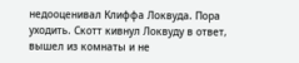недооценивал Клиффа Локвуда. Пора уходить. Скотт кивнул Локвуду в ответ, вышел из комнаты и не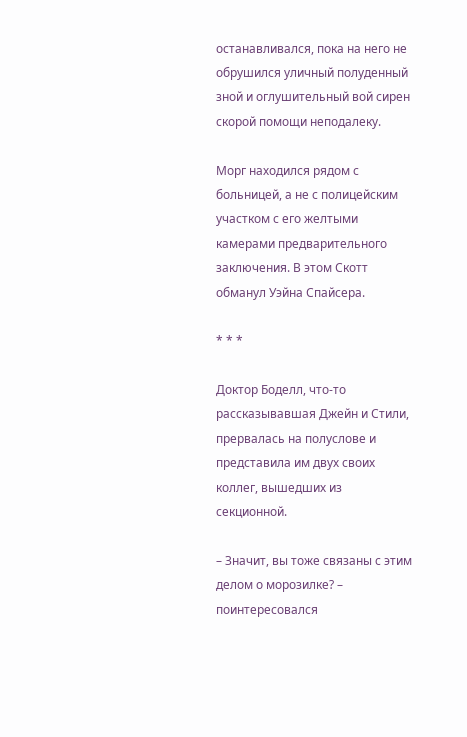останавливался, пока на него не обрушился уличный полуденный зной и оглушительный вой сирен скорой помощи неподалеку.

Морг находился рядом с больницей, а не с полицейским участком с его желтыми камерами предварительного заключения. В этом Скотт обманул Уэйна Спайсера.

* * *

Доктор Боделл, что-то рассказывавшая Джейн и Стили, прервалась на полуслове и представила им двух своих коллег, вышедших из секционной.

– Значит, вы тоже связаны с этим делом о морозилке? – поинтересовался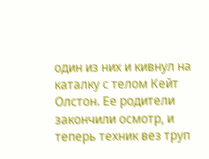один из них и кивнул на каталку с телом Кейт Олстон. Ее родители закончили осмотр, и теперь техник вез труп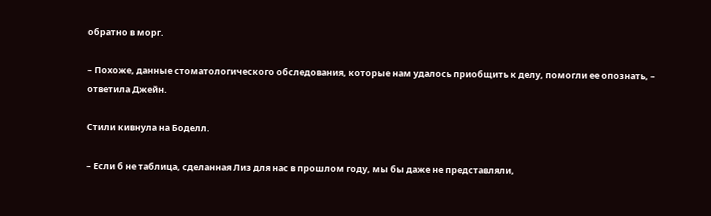обратно в морг.

– Похоже, данные стоматологического обследования, которые нам удалось приобщить к делу, помогли ее опознать, – ответила Джейн.

Стили кивнула на Боделл.

– Если б не таблица, сделанная Лиз для нас в прошлом году, мы бы даже не представляли,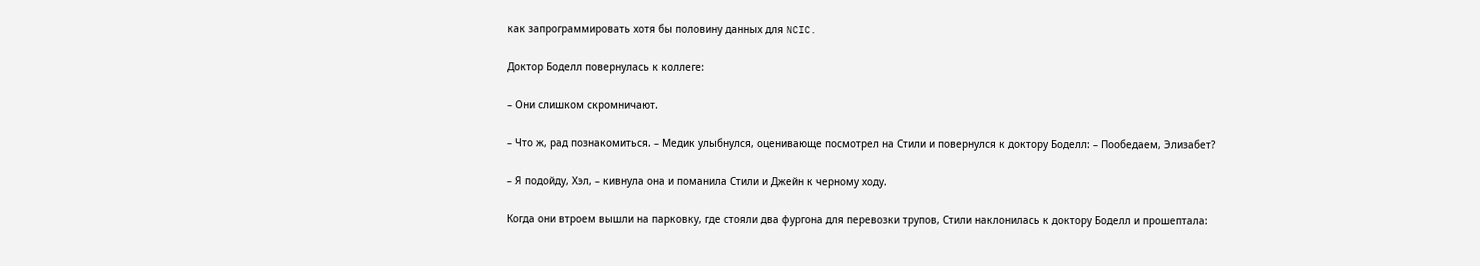как запрограммировать хотя бы половину данных для NCIC.

Доктор Боделл повернулась к коллеге:

– Они слишком скромничают.

– Что ж, рад познакомиться. – Медик улыбнулся, оценивающе посмотрел на Стили и повернулся к доктору Боделл: – Пообедаем, Элизабет?

– Я подойду, Хэл, – кивнула она и поманила Стили и Джейн к черному ходу.

Когда они втроем вышли на парковку, где стояли два фургона для перевозки трупов, Стили наклонилась к доктору Боделл и прошептала: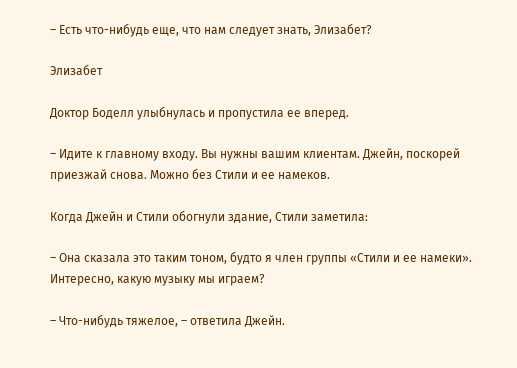– Есть что-нибудь еще, что нам следует знать, Элизабет?

Элизабет

Доктор Боделл улыбнулась и пропустила ее вперед.

– Идите к главному входу. Вы нужны вашим клиентам. Джейн, поскорей приезжай снова. Можно без Стили и ее намеков.

Когда Джейн и Стили обогнули здание, Стили заметила:

– Она сказала это таким тоном, будто я член группы «Стили и ее намеки». Интересно, какую музыку мы играем?

– Что-нибудь тяжелое, – ответила Джейн.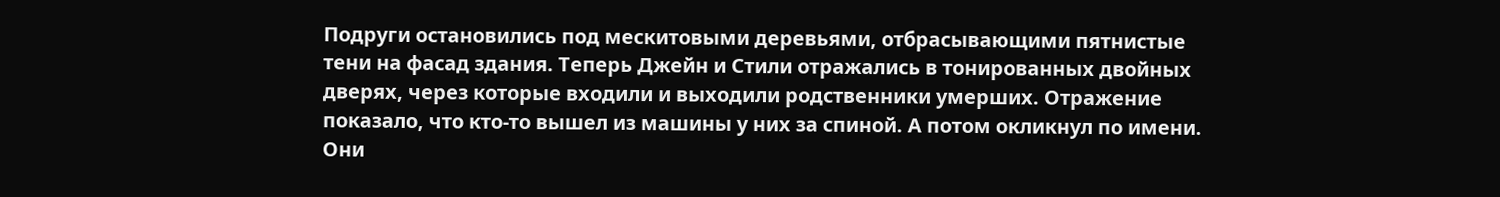Подруги остановились под мескитовыми деревьями, отбрасывающими пятнистые тени на фасад здания. Теперь Джейн и Стили отражались в тонированных двойных дверях, через которые входили и выходили родственники умерших. Отражение показало, что кто-то вышел из машины у них за спиной. А потом окликнул по имени. Они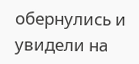обернулись и увидели на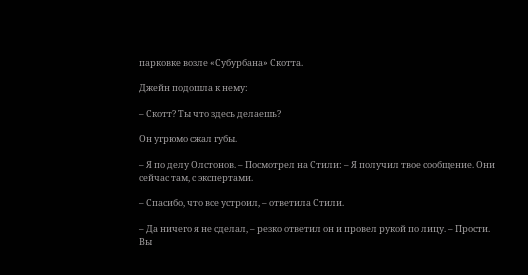парковке возле «Субурбана» Скотта.

Джейн подошла к нему:

– Скотт? Ты что здесь делаешь?

Он угрюмо сжал губы.

– Я по делу Олстонов. – Посмотрел на Стили: – Я получил твое сообщение. Они сейчас там, с экспертами.

– Спасибо, что все устроил, – ответила Стили.

– Да ничего я не сделал, – резко ответил он и провел рукой по лицу. – Прости. Вы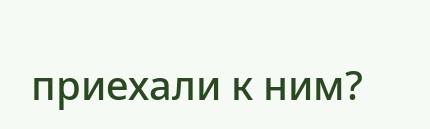приехали к ним?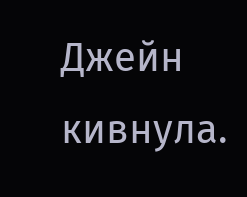Джейн кивнула.